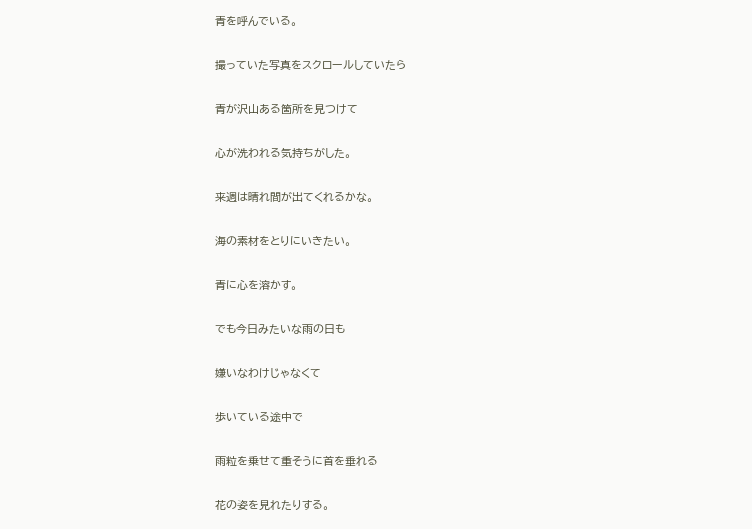青を呼んでいる。

撮っていた写真をスクロールしていたら

青が沢山ある箇所を見つけて

心が洗われる気持ちがした。

来週は晴れ間が出てくれるかな。

海の素材をとりにいきたい。

青に心を溶かす。

でも今日みたいな雨の日も

嫌いなわけじゃなくて

歩いている途中で

雨粒を乗せて重そうに首を垂れる

花の姿を見れたりする。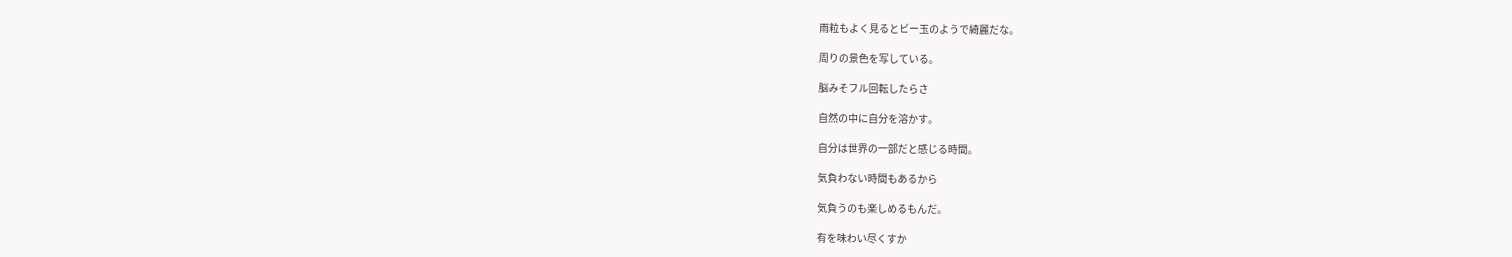雨粒もよく見るとビー玉のようで綺麗だな。

周りの景色を写している。

脳みそフル回転したらさ

自然の中に自分を溶かす。

自分は世界の一部だと感じる時間。

気負わない時間もあるから

気負うのも楽しめるもんだ。

有を味わい尽くすか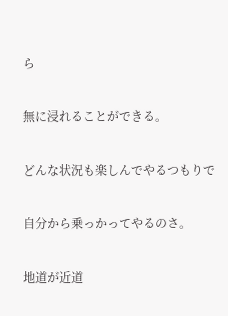ら

無に浸れることができる。

どんな状況も楽しんでやるつもりで

自分から乗っかってやるのさ。

地道が近道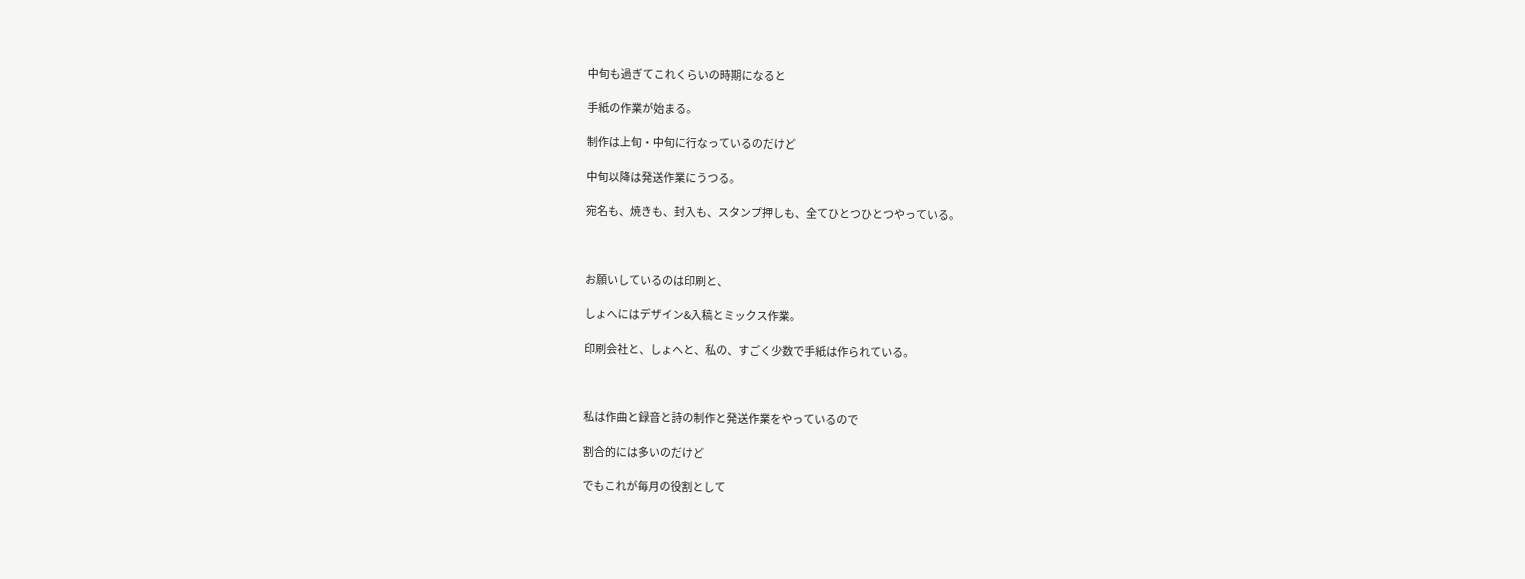中旬も過ぎてこれくらいの時期になると

手紙の作業が始まる。

制作は上旬・中旬に行なっているのだけど

中旬以降は発送作業にうつる。

宛名も、焼きも、封入も、スタンプ押しも、全てひとつひとつやっている。



お願いしているのは印刷と、

しょへにはデザイン&入稿とミックス作業。

印刷会社と、しょへと、私の、すごく少数で手紙は作られている。



私は作曲と録音と詩の制作と発送作業をやっているので

割合的には多いのだけど

でもこれが毎月の役割として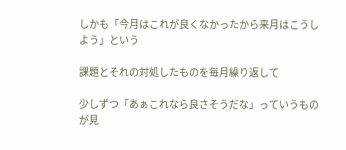しかも「今月はこれが良くなかったから来月はこうしよう」という

課題とそれの対処したものを毎月繰り返して

少しずつ「あぁこれなら良さそうだな」っていうものが見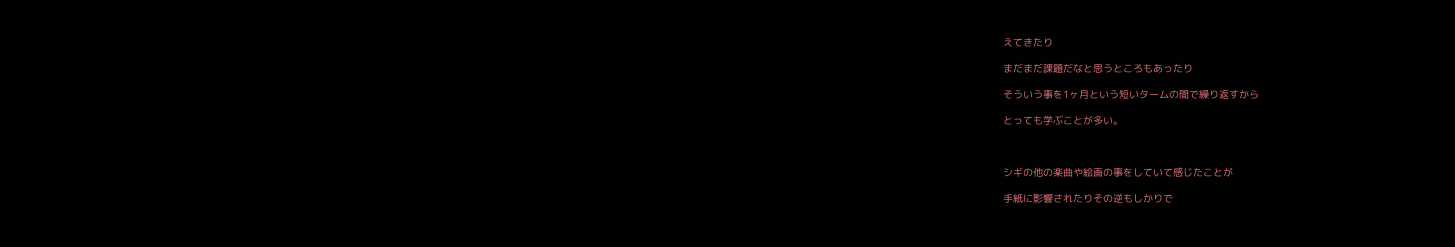えてきたり

まだまだ課題だなと思うところもあったり

そういう事を1ヶ月という短いタームの間で繰り返すから

とっても学ぶことが多い。



シギの他の楽曲や絵画の事をしていて感じたことが

手紙に影響されたりその逆もしかりで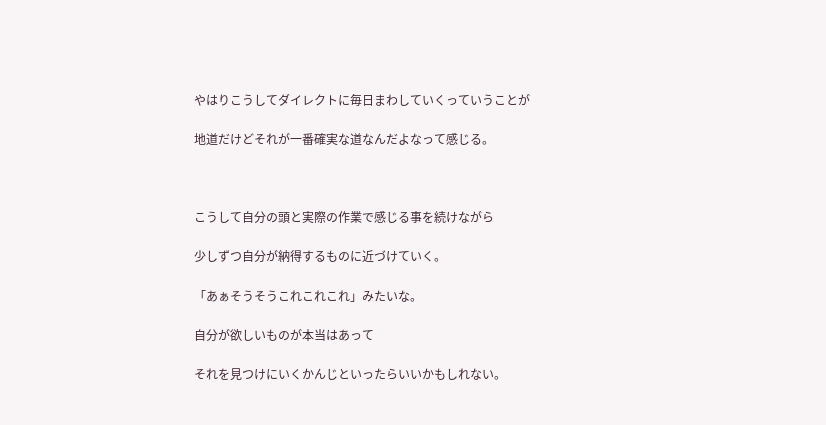やはりこうしてダイレクトに毎日まわしていくっていうことが

地道だけどそれが一番確実な道なんだよなって感じる。



こうして自分の頭と実際の作業で感じる事を続けながら

少しずつ自分が納得するものに近づけていく。

「あぁそうそうこれこれこれ」みたいな。

自分が欲しいものが本当はあって

それを見つけにいくかんじといったらいいかもしれない。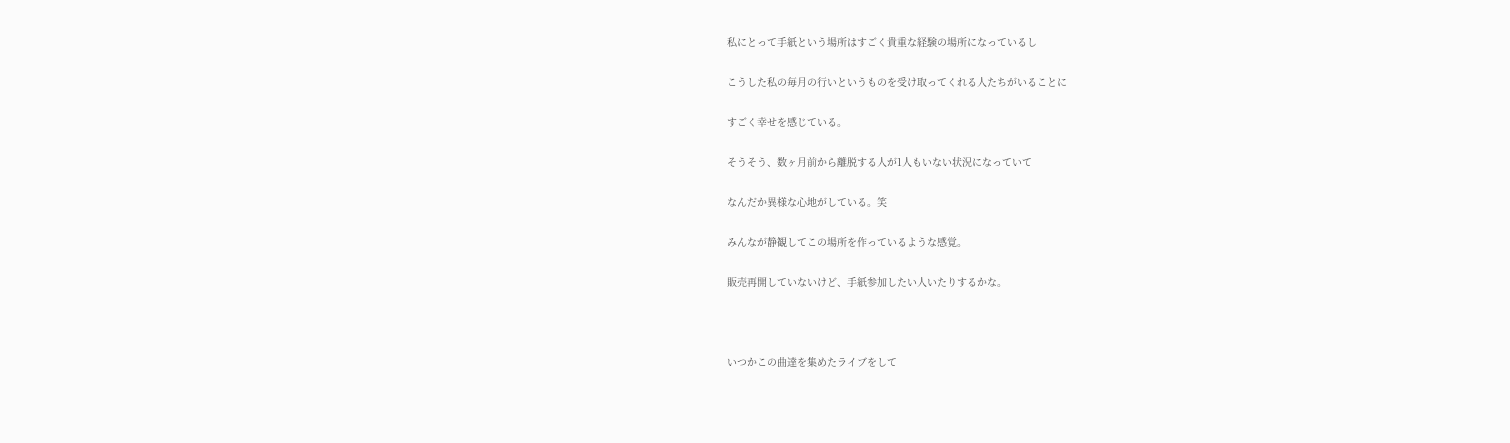私にとって手紙という場所はすごく貴重な経験の場所になっているし

こうした私の毎月の行いというものを受け取ってくれる人たちがいることに

すごく幸せを感じている。

そうそう、数ヶ月前から離脱する人が1人もいない状況になっていて

なんだか異様な心地がしている。笑

みんなが静観してこの場所を作っているような感覚。

販売再開していないけど、手紙参加したい人いたりするかな。



いつかこの曲達を集めたライブをして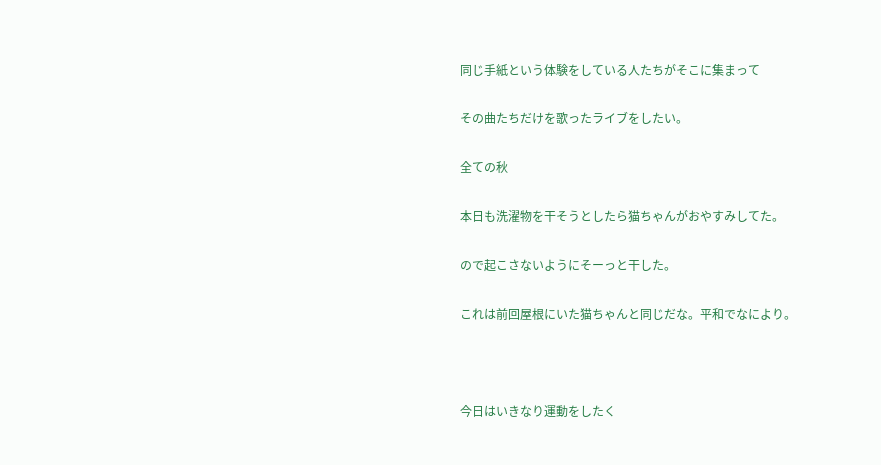同じ手紙という体験をしている人たちがそこに集まって

その曲たちだけを歌ったライブをしたい。

全ての秋

本日も洗濯物を干そうとしたら猫ちゃんがおやすみしてた。

ので起こさないようにそーっと干した。

これは前回屋根にいた猫ちゃんと同じだな。平和でなにより。



今日はいきなり運動をしたく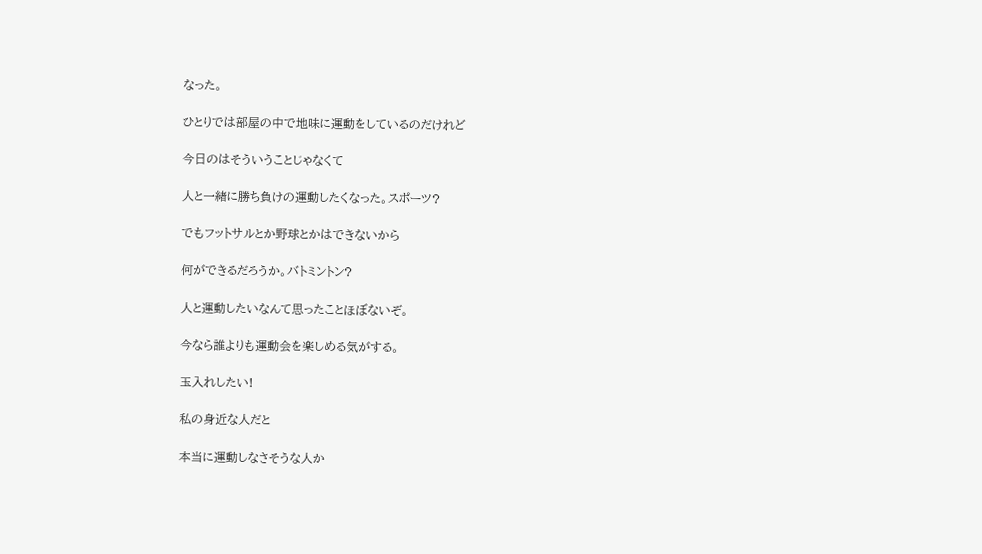なった。

ひとりでは部屋の中で地味に運動をしているのだけれど

今日のはそういうことじゃなくて

人と一緒に勝ち負けの運動したくなった。スポーツ?

でもフットサルとか野球とかはできないから

何ができるだろうか。バトミントン?

人と運動したいなんて思ったことほぼないぞ。

今なら誰よりも運動会を楽しめる気がする。

玉入れしたい!

私の身近な人だと

本当に運動しなさそうな人か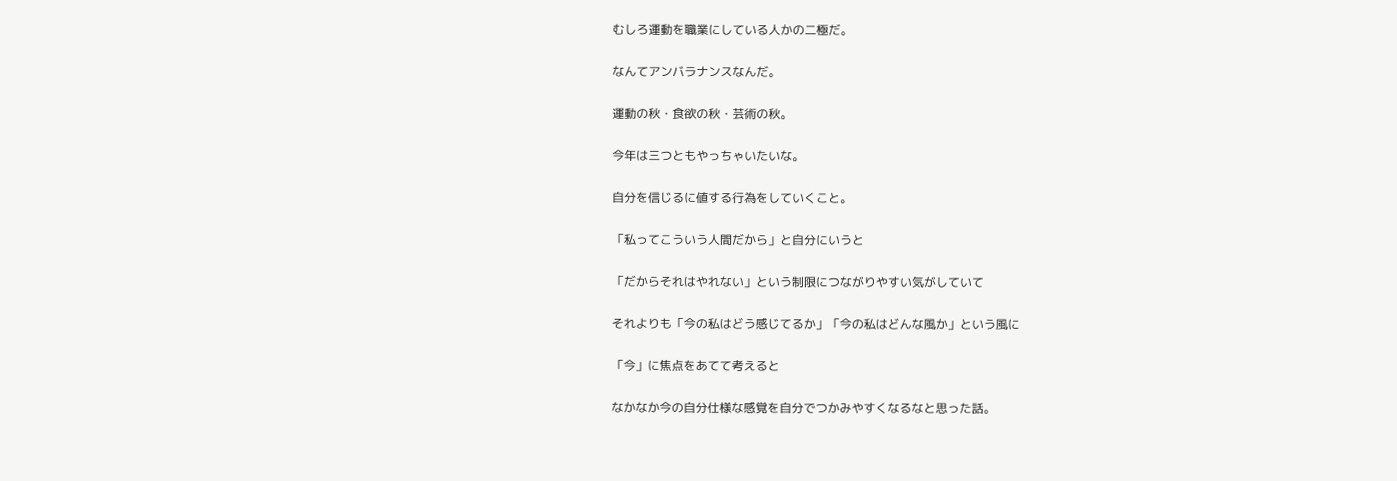むしろ運動を職業にしている人かの二極だ。

なんてアンバラナンスなんだ。

運動の秋・食欲の秋・芸術の秋。

今年は三つともやっちゃいたいな。

自分を信じるに値する行為をしていくこと。

「私ってこういう人間だから」と自分にいうと

「だからそれはやれない」という制限につながりやすい気がしていて

それよりも「今の私はどう感じてるか」「今の私はどんな風か」という風に

「今」に焦点をあてて考えると

なかなか今の自分仕様な感覚を自分でつかみやすくなるなと思った話。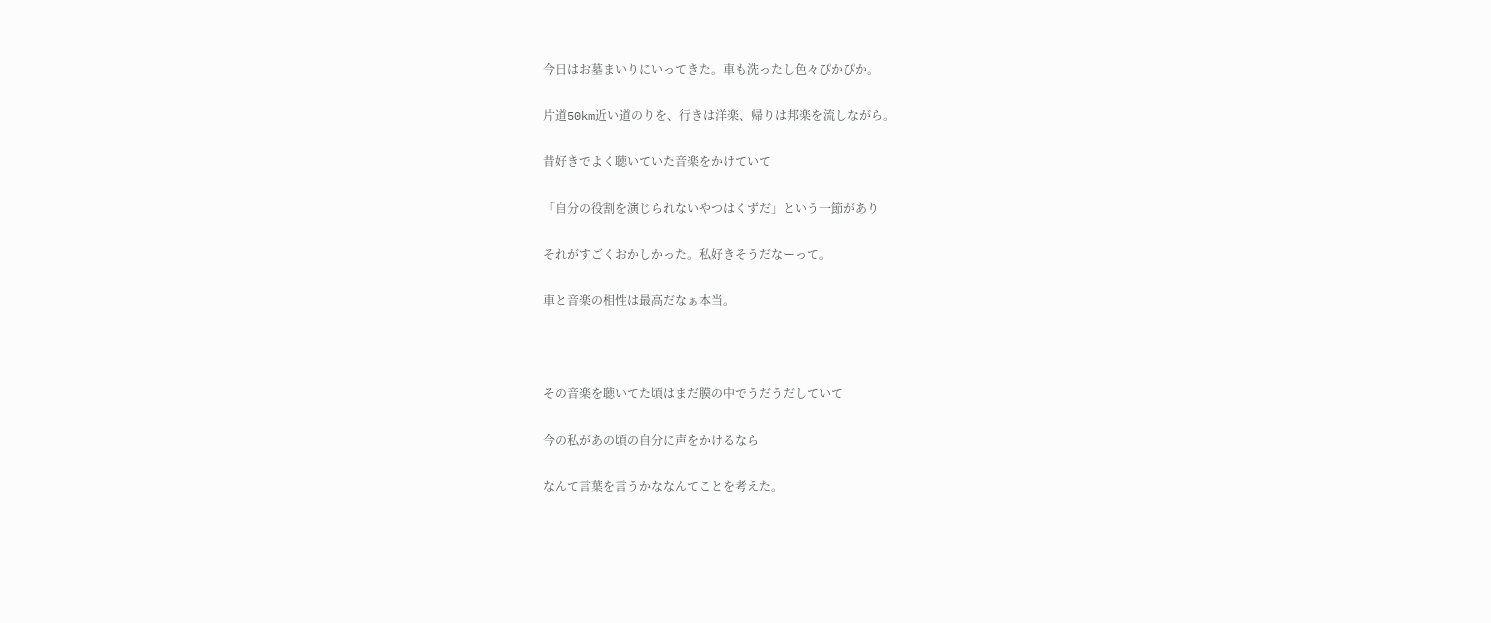今日はお墓まいりにいってきた。車も洗ったし色々ぴかぴか。

片道50km近い道のりを、行きは洋楽、帰りは邦楽を流しながら。

昔好きでよく聴いていた音楽をかけていて

「自分の役割を演じられないやつはくずだ」という一節があり

それがすごくおかしかった。私好きそうだなーって。

車と音楽の相性は最高だなぁ本当。



その音楽を聴いてた頃はまだ膜の中でうだうだしていて

今の私があの頃の自分に声をかけるなら

なんて言葉を言うかななんてことを考えた。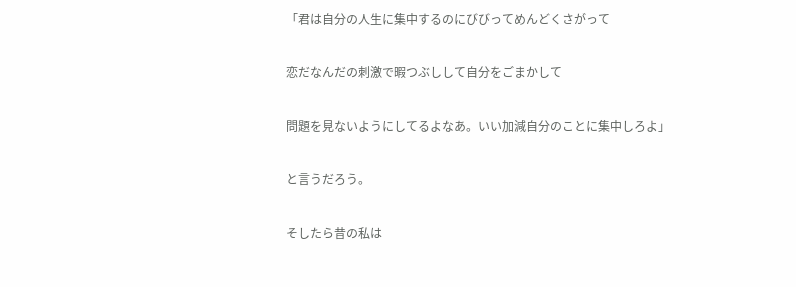「君は自分の人生に集中するのにびびってめんどくさがって

恋だなんだの刺激で暇つぶしして自分をごまかして

問題を見ないようにしてるよなあ。いい加減自分のことに集中しろよ」

と言うだろう。

そしたら昔の私は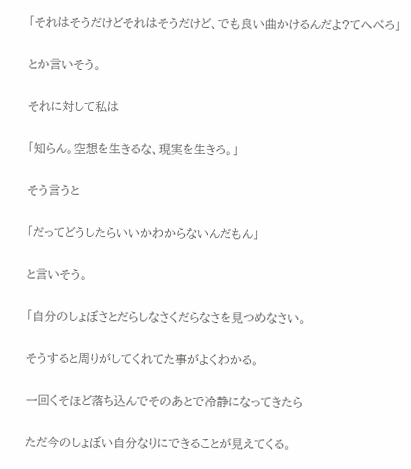「それはそうだけどそれはそうだけど、でも良い曲かけるんだよ?てへぺろ」

とか言いそう。

それに対して私は

「知らん。空想を生きるな、現実を生きろ。」

そう言うと

「だってどうしたらいいかわからないんだもん」

と言いそう。

「自分のしょぼさとだらしなさくだらなさを見つめなさい。

そうすると周りがしてくれてた事がよくわかる。

一回くそほど落ち込んでそのあとで冷静になってきたら

ただ今のしょぼい自分なりにできることが見えてくる。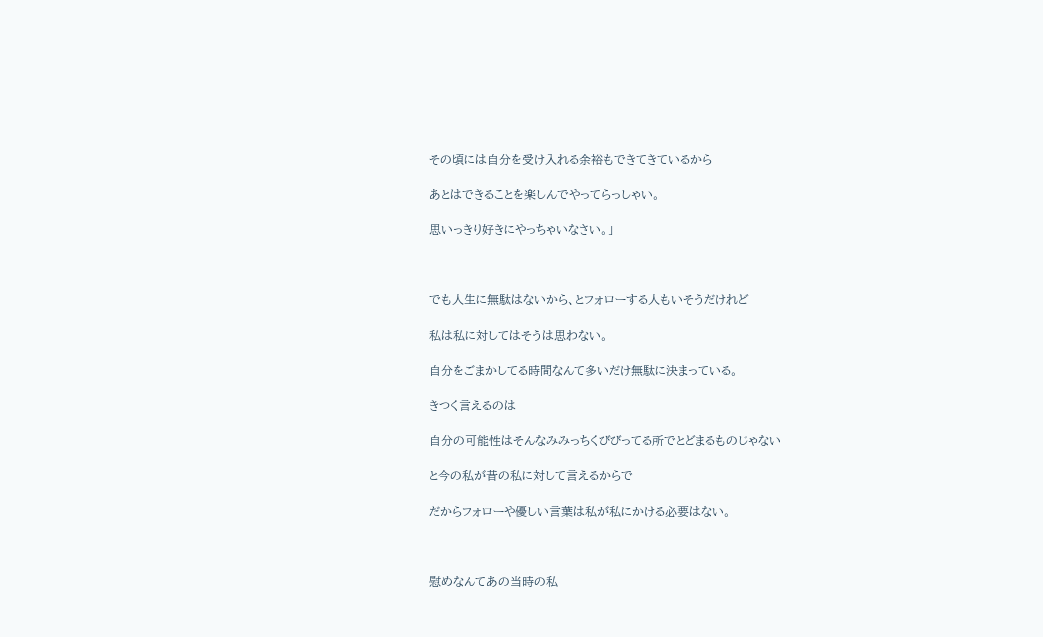その頃には自分を受け入れる余裕もできてきているから

あとはできることを楽しんでやってらっしゃい。

思いっきり好きにやっちゃいなさい。」



でも人生に無駄はないから、とフォローする人もいそうだけれど

私は私に対してはそうは思わない。

自分をごまかしてる時間なんて多いだけ無駄に決まっている。

きつく言えるのは

自分の可能性はそんなみみっちくびびってる所でとどまるものじゃない

と今の私が昔の私に対して言えるからで

だからフォローや優しい言葉は私が私にかける必要はない。



慰めなんてあの当時の私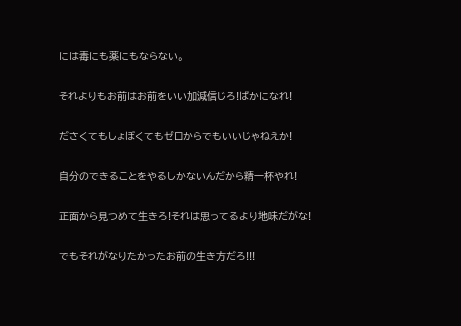には毒にも薬にもならない。

それよりもお前はお前をいい加減信じろ!ばかになれ!

ださくてもしょぼくてもゼロからでもいいじゃねえか!

自分のできることをやるしかないんだから精一杯やれ!

正面から見つめて生きろ!それは思ってるより地味だがな!

でもそれがなりたかったお前の生き方だろ!!!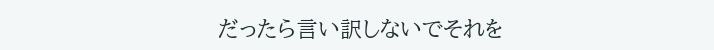だったら言い訳しないでそれを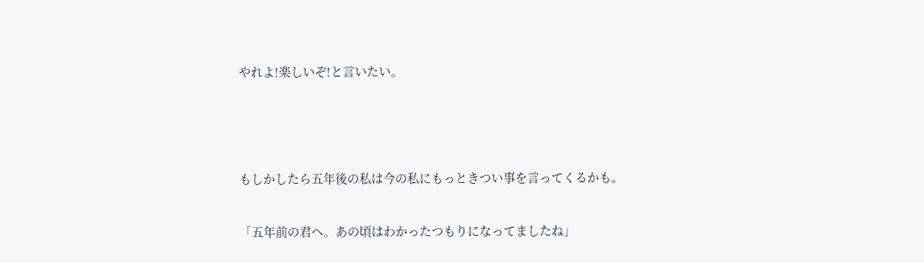やれよ!楽しいぞ!と言いたい。



もしかしたら五年後の私は今の私にもっときつい事を言ってくるかも。

「五年前の君へ。あの頃はわかったつもりになってましたね」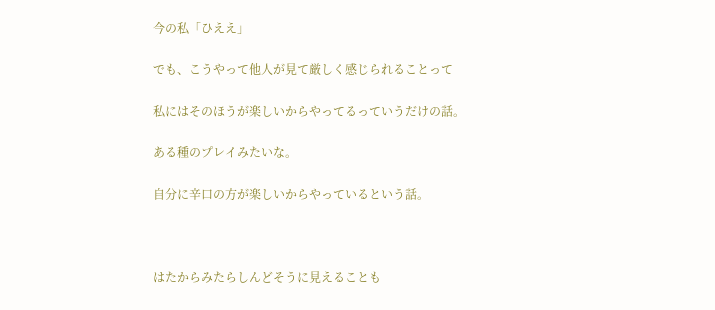今の私「ひええ」

でも、こうやって他人が見て厳しく感じられることって

私にはそのほうが楽しいからやってるっていうだけの話。

ある種のプレイみたいな。

自分に辛口の方が楽しいからやっているという話。



はたからみたらしんどそうに見えることも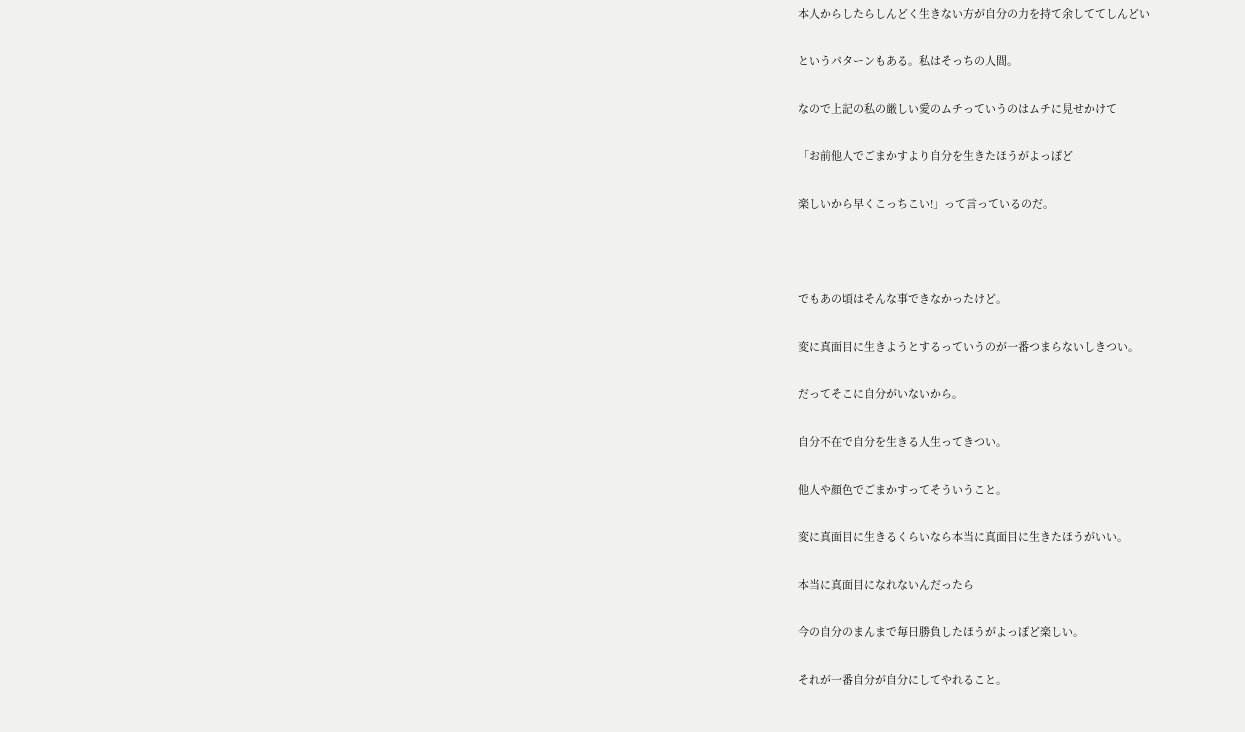本人からしたらしんどく生きない方が自分の力を持て余しててしんどい

というパターンもある。私はそっちの人間。

なので上記の私の厳しい愛のムチっていうのはムチに見せかけて

「お前他人でごまかすより自分を生きたほうがよっぽど

楽しいから早くこっちこい!」って言っているのだ。



でもあの頃はそんな事できなかったけど。

変に真面目に生きようとするっていうのが一番つまらないしきつい。

だってそこに自分がいないから。

自分不在で自分を生きる人生ってきつい。

他人や顔色でごまかすってそういうこと。

変に真面目に生きるくらいなら本当に真面目に生きたほうがいい。

本当に真面目になれないんだったら

今の自分のまんまで毎日勝負したほうがよっぽど楽しい。

それが一番自分が自分にしてやれること。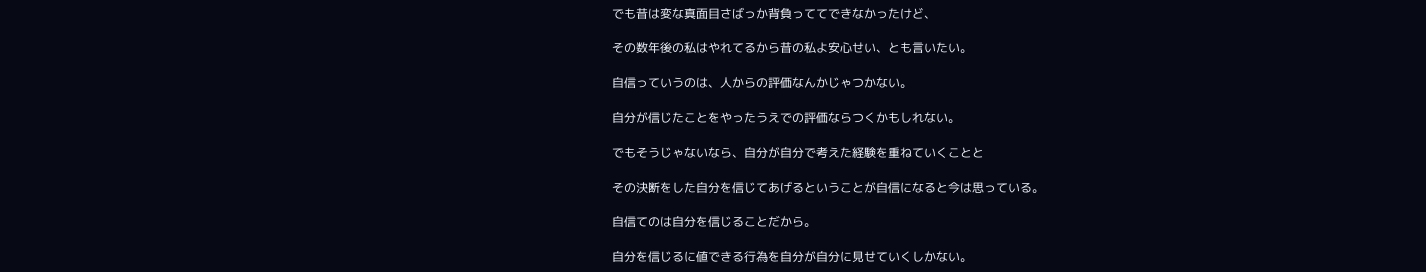でも昔は変な真面目さばっか背負っててできなかったけど、

その数年後の私はやれてるから昔の私よ安心せい、とも言いたい。

自信っていうのは、人からの評価なんかじゃつかない。

自分が信じたことをやったうえでの評価ならつくかもしれない。

でもそうじゃないなら、自分が自分で考えた経験を重ねていくことと

その決断をした自分を信じてあげるということが自信になると今は思っている。

自信てのは自分を信じることだから。

自分を信じるに値できる行為を自分が自分に見せていくしかない。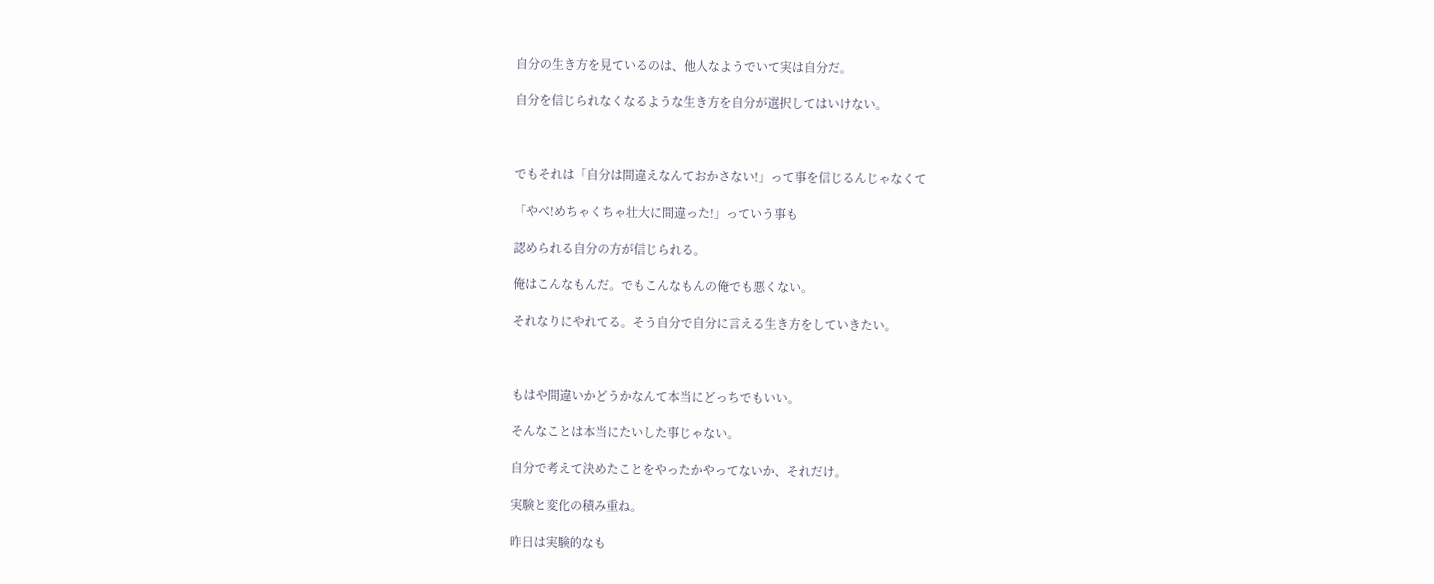自分の生き方を見ているのは、他人なようでいて実は自分だ。

自分を信じられなくなるような生き方を自分が選択してはいけない。



でもそれは「自分は間違えなんておかさない!」って事を信じるんじゃなくて

「やべ!めちゃくちゃ壮大に間違った!」っていう事も

認められる自分の方が信じられる。

俺はこんなもんだ。でもこんなもんの俺でも悪くない。

それなりにやれてる。そう自分で自分に言える生き方をしていきたい。



もはや間違いかどうかなんて本当にどっちでもいい。

そんなことは本当にたいした事じゃない。

自分で考えて決めたことをやったかやってないか、それだけ。

実験と変化の積み重ね。

昨日は実験的なも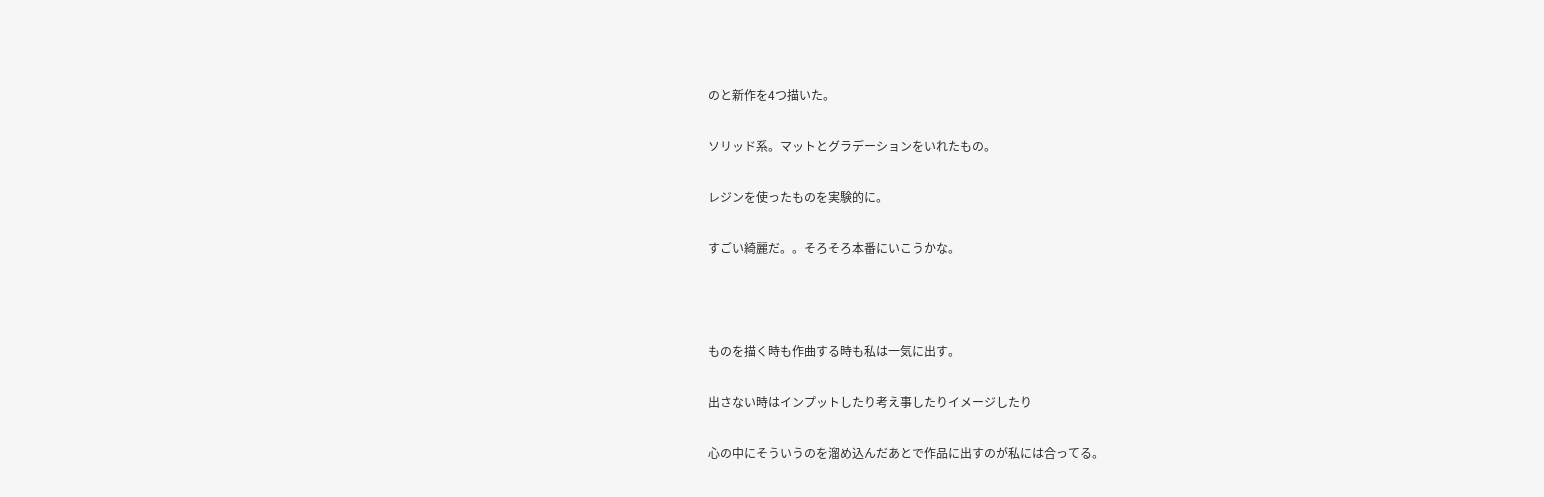のと新作を4つ描いた。

ソリッド系。マットとグラデーションをいれたもの。

レジンを使ったものを実験的に。

すごい綺麗だ。。そろそろ本番にいこうかな。



ものを描く時も作曲する時も私は一気に出す。

出さない時はインプットしたり考え事したりイメージしたり

心の中にそういうのを溜め込んだあとで作品に出すのが私には合ってる。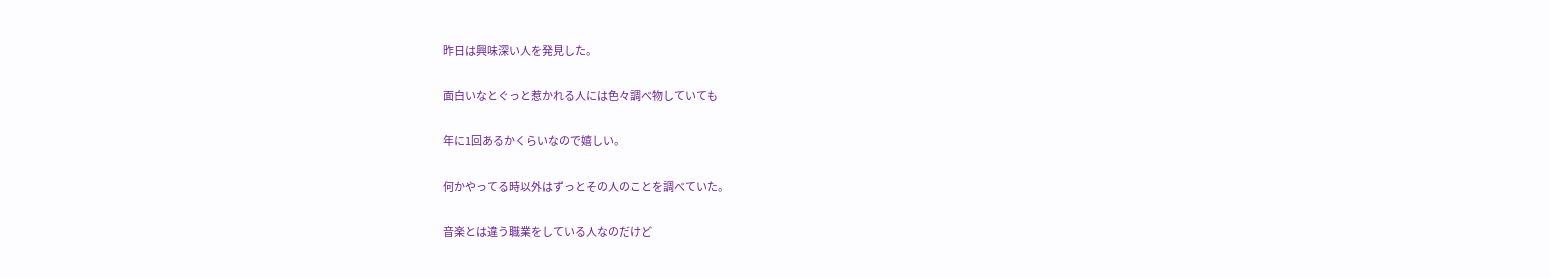昨日は興味深い人を発見した。

面白いなとぐっと惹かれる人には色々調べ物していても

年に1回あるかくらいなので嬉しい。

何かやってる時以外はずっとその人のことを調べていた。

音楽とは違う職業をしている人なのだけど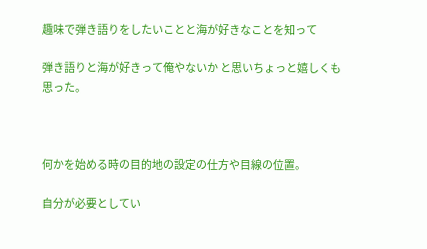趣味で弾き語りをしたいことと海が好きなことを知って

弾き語りと海が好きって俺やないか と思いちょっと嬉しくも思った。



何かを始める時の目的地の設定の仕方や目線の位置。

自分が必要としてい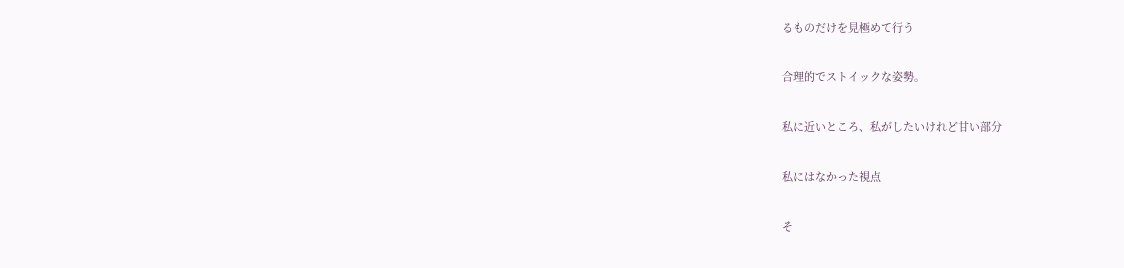るものだけを見極めて行う

合理的でストイックな姿勢。

私に近いところ、私がしたいけれど甘い部分

私にはなかった視点

そ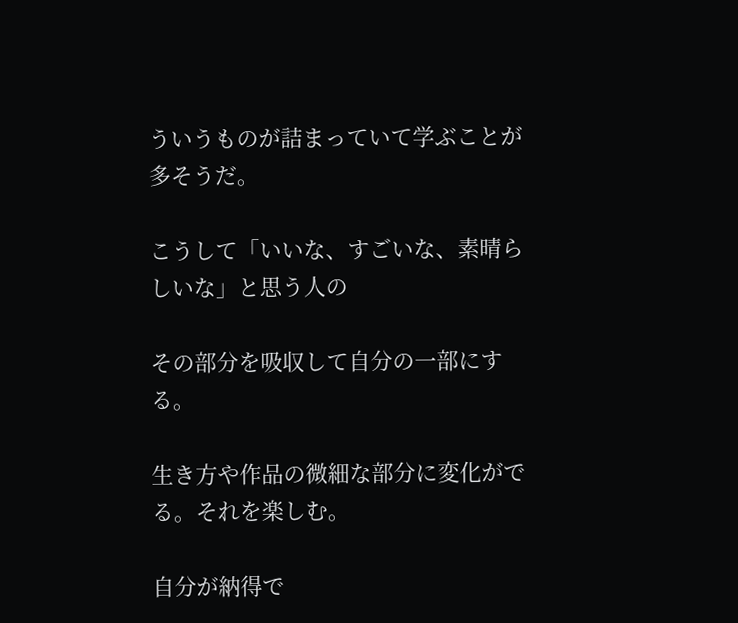ういうものが詰まっていて学ぶことが多そうだ。

こうして「いいな、すごいな、素晴らしいな」と思う人の

その部分を吸収して自分の一部にする。

生き方や作品の微細な部分に変化がでる。それを楽しむ。

自分が納得で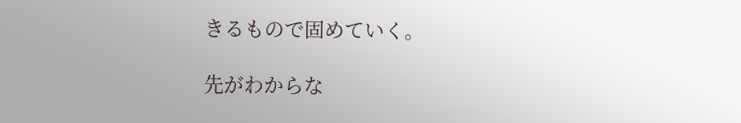きるもので固めていく。

先がわからな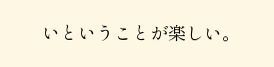いということが楽しい。